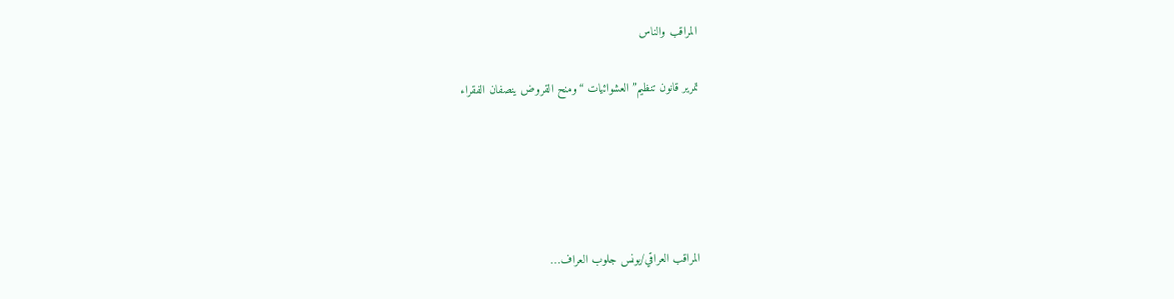المراقب والناس

تمرير قانون تنظيم”العشوائيات “ومنح القروض ينصفان الفقراء





المراقب العراقي/يونس جلوب العراف…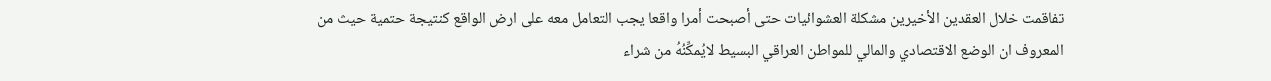تفاقمت خلال العقدين الأخيرين مشكلة العشوائيات حتى أصبحت أمرا واقعا يجب التعامل معه على ارض الواقع كنتيجة حتمية حيث من المعروف ان الوضع الاقتصادي والمالي للمواطن العراقي البسيط لايُمكِّنُهُ من شراء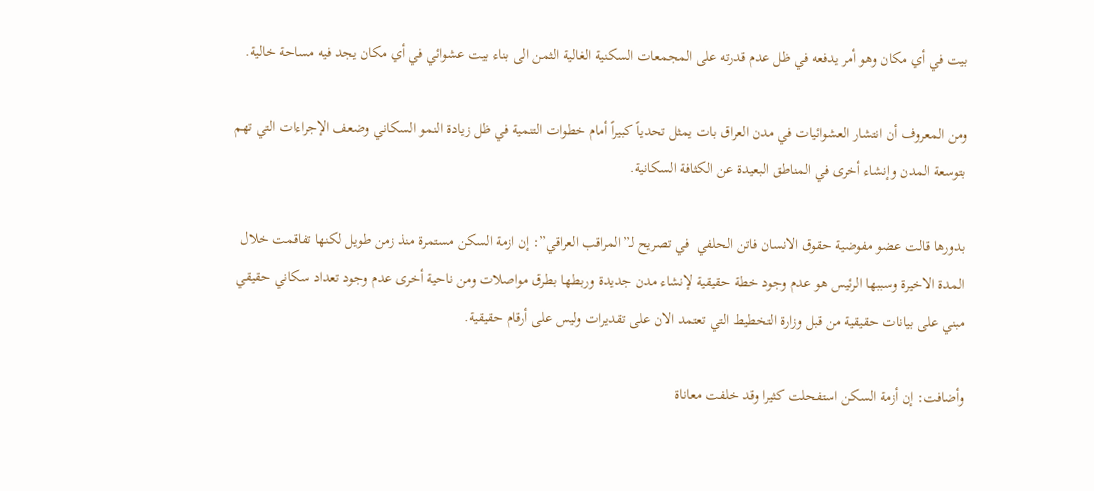بيت في أي مكان وهو أمر يدفعه في ظل عدم قدرته على المجمعات السكنية الغالية الثمن الى بناء بيت عشوائي في أي مكان يجد فيه مساحة خالية.

ومن المعروف أن انتشار العشوائيات في مدن العراق بات يمثل تحدياً كبيراً أمام خطوات التنمية في ظل زيادة النمو السكاني وضعف الإجراءات التي تهم بتوسعة المدن وإنشاء أخرى في المناطق البعيدة عن الكثافة السكانية.

بدورها قالت عضو مفوضية حقوق الانسان فاتن الحلفي  في تصريح لـ”المراقب العراقي”: إن ازمة السكن مستمرة منذ زمن طويل لكنها تفاقمت خلال المدة الاخيرة وسببها الرئيس هو عدم وجود خطة حقيقية لإنشاء مدن جديدة وربطها بطرق مواصلات ومن ناحية أخرى عدم وجود تعداد سكاني حقيقي مبني على بيانات حقيقية من قبل وزارة التخطيط التي تعتمد الان على تقديرات وليس على أرقام حقيقية.

وأضافت: إن أزمة السكن استفحلت كثيرا وقد خلفت معاناة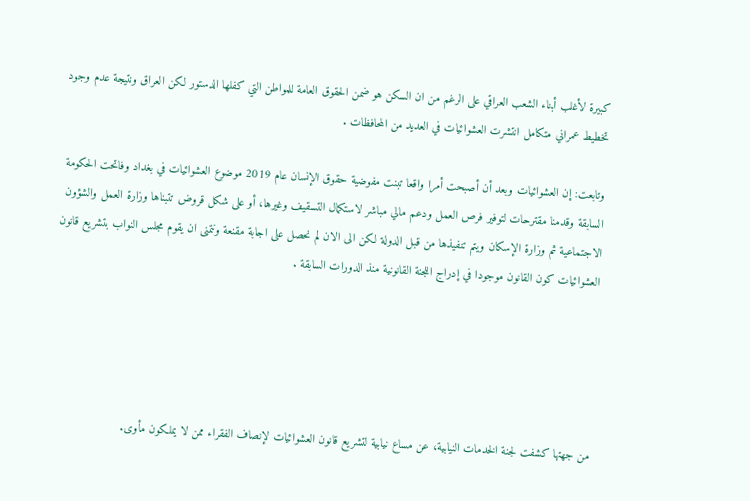كبيرة لأغلب أبناء الشعب العراقي على الرغم من ان السكن هو ضمن الحقوق العامة للمواطن التي كفلها الدستور لكن العراق ونتيجة عدم وجود تخطيط عمراني متكامل انتشرت العشوائيات في العديد من المحافظات .

وتابعت: إن العشوائيات وبعد أن أصبحت أمرا واقعا تبنت مفوضية حقوق الإنسان عام 2019 موضوع العشوائيات في بغداد وفاتحت الحكومة السابقة وقدمنا مقترحات لتوفير فرص العمل ودعم مالي مباشر لاستكمال التسقيف وغيرها، أو على شكل قروض تتبناها وزارة العمل والشؤون الاجتماعية ثم وزارة الإسكان ويتم تنفيذها من قبل الدولة لكن الى الان لم نحصل على اجابة مقنعة ونتمنى ان يقوم مجلس النواب بتشريع قانون العشوائيات كون القانون موجودا في إدراج اللجنة القانونية منذ الدورات السابقة .





من جهتها كشفت لجنة الخدمات النيابية، عن مساع نيابية لتشريع قانون العشوائيات لإنصاف الفقراء ممن لا يملكون مأوى.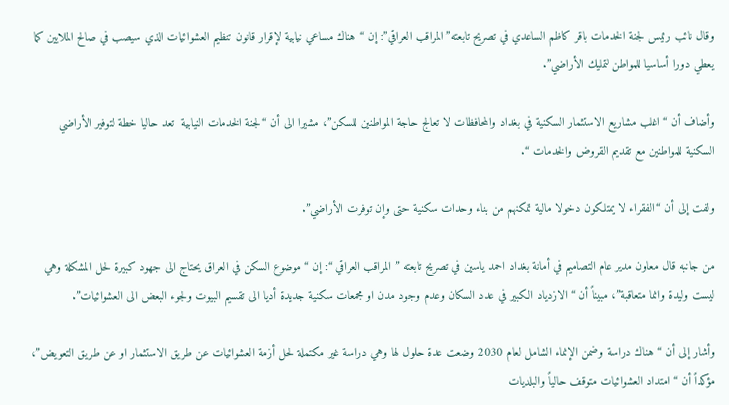وقال نائب رئيس لجنة الخدمات باقر كاظم الساعدي في تصريح تابعته”المراقب العراقي”: إن “هناك مساعي نيابية لإقرار قانون تنظيم العشوائيات الذي سيصب في صالح الملايين كما يعطي دورا أساسيا للمواطن لتمليك الأراضي”.

وأضاف أن “اغلب مشاريع الاستثمار السكنية في بغداد والمحافظات لا تعالج حاجة المواطنين للسكن”، مشيرا الى أن “لجنة الخدمات النيابية  تعد حاليا خطة لتوفير الأراضي السكنية للمواطنين مع تقديم القروض والخدمات “.

ولفت إلى أن “الفقراء لا يمتلكون دخولا مالية تمكنهم من بناء وحدات سكنية حتى وإن توفرت الأراضي”.

من جانبه قال معاون مدير عام التصاميم في أمانة بغداد احمد ياسين في تصريح تابعته ” المراقب العراقي “: إن “موضوع السكن في العراق يحتاج الى جهود كبيرة لحل المشكلة وهي ليست وليدة وانما متعاقبة”، مبيناً أن “الازدياد الكبير في عدد السكان وعدم وجود مدن او مجمعات سكنية جديدة أديا الى تقسيم البيوت ولجوء البعض الى العشوائيات”.

وأشار إلى أن “هناك دراسة وضمن الإنماء الشامل لعام 2030 وضعت عدة حلول لها وهي دراسة غير مكتملة لحل أزمة العشوائيات عن طريق الاستثمار او عن طريق التعويض”، مؤكداً أن “امتداد العشوائيات متوقف حالياً والبلديات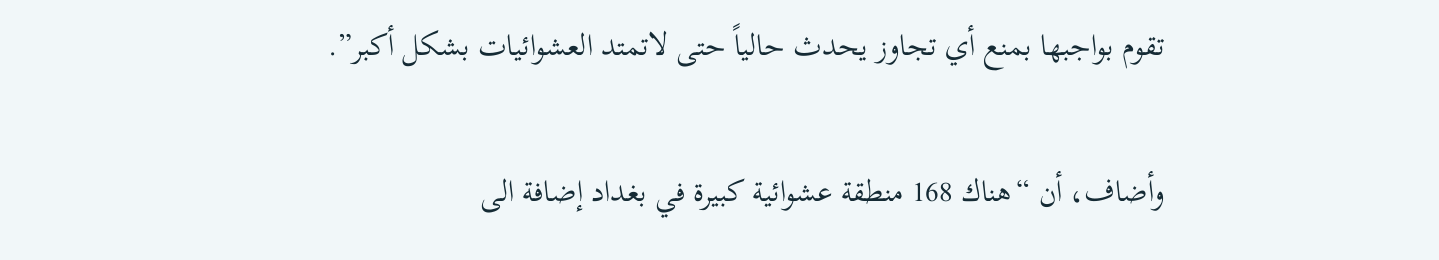تقوم بواجبها بمنع أي تجاوز يحدث حالياً حتى لاتمتد العشوائيات بشكل أكبر”.

وأضاف، أن “هناك 168 منطقة عشوائية كبيرة في بغداد إضافة الى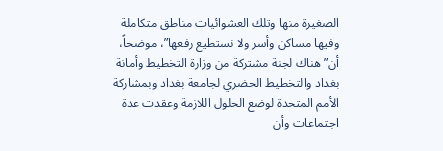الصغيرة منها وتلك العشوائيات مناطق متكاملة وفيها مساكن وأسر ولا نستطيع رفعها”، موضحاً، أن” هناك لجنة مشتركة من وزارة التخطيط وأمانة بغداد والتخطيط الحضري لجامعة بغداد وبمشاركة الأمم المتحدة لوضع الحلول اللازمة وعقدت عدة اجتماعات وأن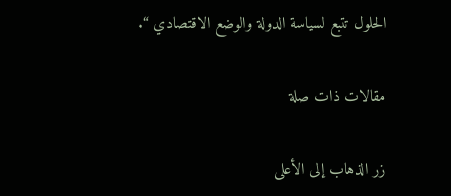الحلول تتبع لسياسة الدولة والوضع الاقتصادي “.

مقالات ذات صلة

زر الذهاب إلى الأعلى